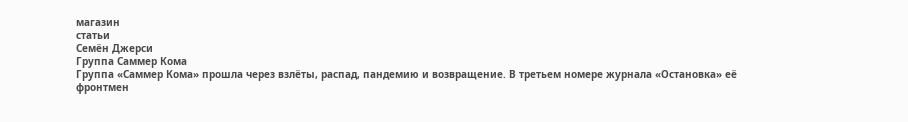магазин
статьи
Семён Джерси
Группа Саммер Кома
Группа «Саммер Кома» прошла через взлёты, распад, пандемию и возвращение. В третьем номере журнала «Остановка» её фронтмен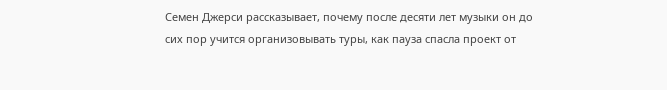Семен Джерси рассказывает, почему после десяти лет музыки он до сих пор учится организовывать туры, как пауза спасла проект от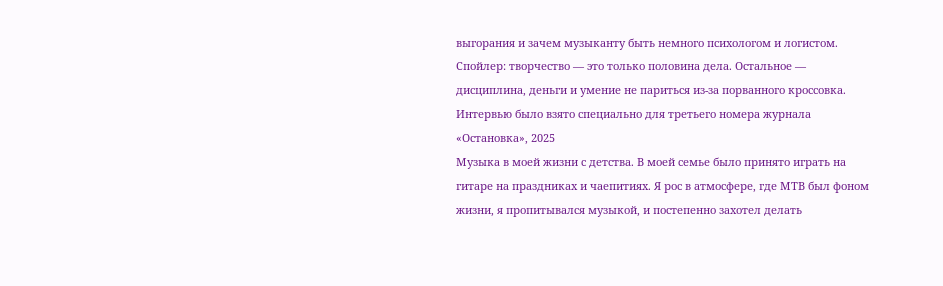выгорания и зачем музыканту быть немного психологом и логистом. Спойлер: творчество — это только половина дела. Остальное — дисциплина, деньги и умение не париться из-за порванного кроссовка.
Интервью было взято специально для третьего номера журнала «Остановка», 2025
Музыка в моей жизни с детства. В моей семье было принято играть на гитаре на праздниках и чаепитиях. Я рос в атмосфере, где МТВ был фоном жизни, я пропитывался музыкой, и постепенно захотел делать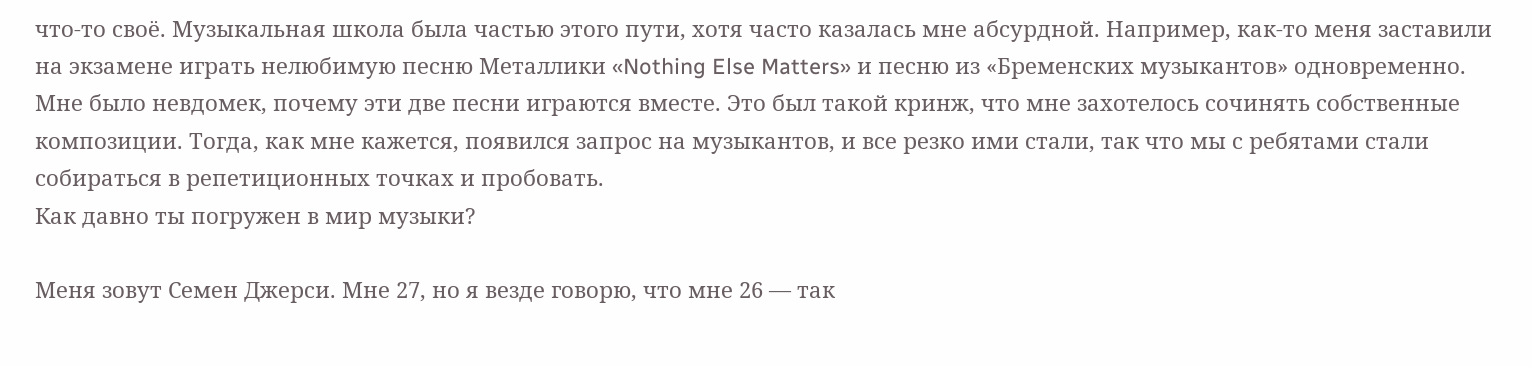что-то своё. Музыкальная школа была частью этого пути, хотя часто казалась мне абсурдной. Например, как-то меня заставили на экзамене играть нелюбимую песню Металлики «Nothing Else Matters» и песню из «Бременских музыкантов» одновременно. Мне было невдомек, почему эти две песни играются вместе. Это был такой кринж, что мне захотелось сочинять собственные композиции. Тогда, как мне кажется, появился запрос на музыкантов, и все резко ими стали, так что мы с ребятами стали собираться в репетиционных точках и пробовать.
Как давно ты погружен в мир музыки?

Меня зовут Семен Джерси. Мне 27, но я везде говорю, что мне 26 — так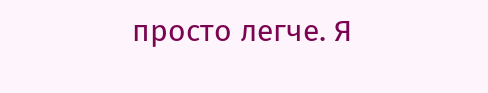просто легче. Я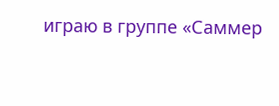играю в группе «Саммер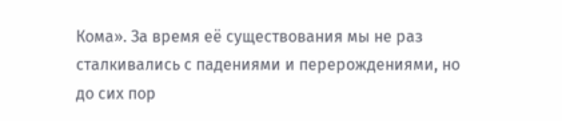Кома». За время её существования мы не раз сталкивались с падениями и перерождениями, но до сих пор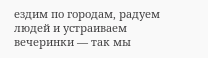ездим по городам, радуем людей и устраиваем вечеринки — так мы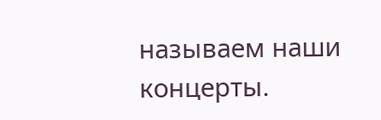называем наши концерты.